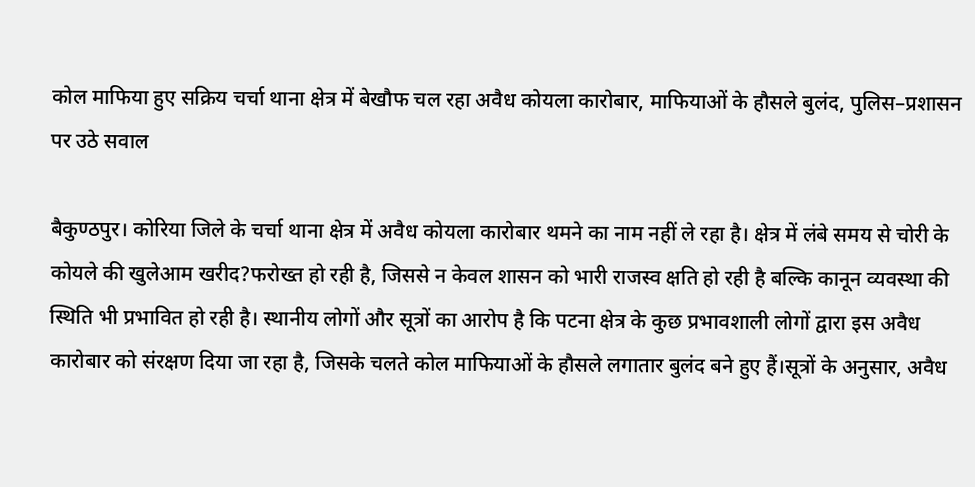कोल माफिया हुए सक्रिय चर्चा थाना क्षेत्र में बेखौफ चल रहा अवैध कोयला कारोबार, माफियाओं के हौसले बुलंद, पुलिस–प्रशासन पर उठे सवाल

बैकुण्ठपुर। कोरिया जिले के चर्चा थाना क्षेत्र में अवैध कोयला कारोबार थमने का नाम नहीं ले रहा है। क्षेत्र में लंबे समय से चोरी के कोयले की खुलेआम खरीद?फरोख्त हो रही है, जिससे न केवल शासन को भारी राजस्व क्षति हो रही है बल्कि कानून व्यवस्था की स्थिति भी प्रभावित हो रही है। स्थानीय लोगों और सूत्रों का आरोप है कि पटना क्षेत्र के कुछ प्रभावशाली लोगों द्वारा इस अवैध कारोबार को संरक्षण दिया जा रहा है, जिसके चलते कोल माफियाओं के हौसले लगातार बुलंद बने हुए हैं।सूत्रों के अनुसार, अवैध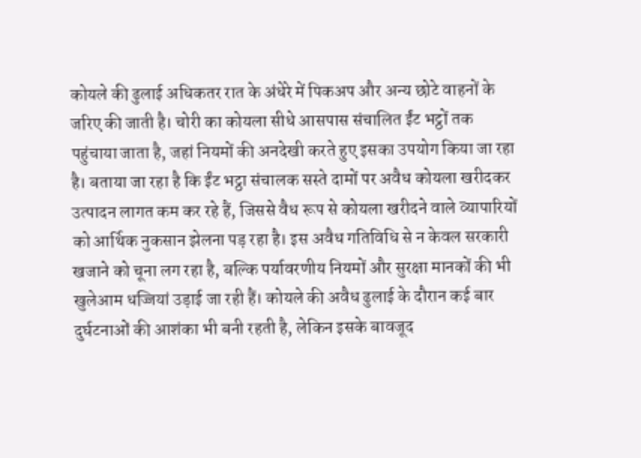कोयले की ढुलाई अधिकतर रात के अंधेरे में पिकअप और अन्य छोटे वाहनों के जरिए की जाती है। चोरी का कोयला सीधे आसपास संचालित ईंट भट्ठों तक पहुंचाया जाता है, जहां नियमों की अनदेखी करते हुए इसका उपयोग किया जा रहा है। बताया जा रहा है कि ईंट भट्ठा संचालक सस्ते दामों पर अवैध कोयला खरीदकर उत्पादन लागत कम कर रहे हैं, जिससे वैध रूप से कोयला खरीदने वाले व्यापारियों को आर्थिक नुकसान झेलना पड़ रहा है। इस अवैध गतिविधि से न केवल सरकारी खजाने को चूना लग रहा है, बल्कि पर्यावरणीय नियमों और सुरक्षा मानकों की भी खुलेआम धज्जियां उड़ाई जा रही हैं। कोयले की अवैध ढुलाई के दौरान कई बार दुर्घटनाओं की आशंका भी बनी रहती है, लेकिन इसके बावजूद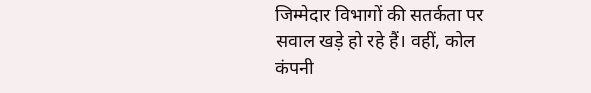जिम्मेदार विभागों की सतर्कता पर सवाल खड़े हो रहे हैं। वहीं, कोल कंपनी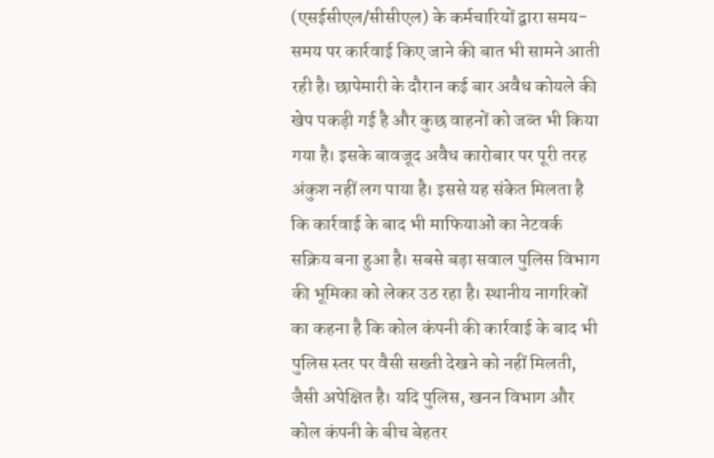(एसईसीएल/सीसीएल) के कर्मचारियों द्वारा समय-समय पर कार्रवाई किए जाने की बात भी सामने आती रही है। छापेमारी के दौरान कई बार अवैध कोयले की खेप पकड़ी गई है और कुछ वाहनों को जब्त भी किया गया है। इसके बावजूद अवैध कारोबार पर पूरी तरह अंकुश नहीं लग पाया है। इससे यह संकेत मिलता है कि कार्रवाई के बाद भी माफियाओं का नेटवर्क सक्रिय बना हुआ है। सबसे बड़ा सवाल पुलिस विभाग की भूमिका को लेकर उठ रहा है। स्थानीय नागरिकों का कहना है कि कोल कंपनी की कार्रवाई के बाद भी पुलिस स्तर पर वैसी सख्ती देखने को नहीं मिलती, जैसी अपेक्षित है। यदि पुलिस, खनन विभाग और कोल कंपनी के बीच बेहतर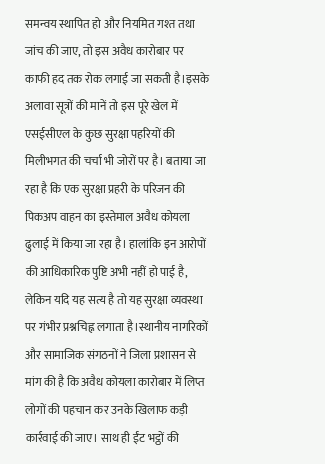समन्वय स्थापित हो और नियमित गश्त तथा जांच की जाए, तो इस अवैध कारोबार पर काफी हद तक रोक लगाई जा सकती है।इसके अलावा सूत्रों की मानें तो इस पूरे खेल में एसईसीएल के कुछ सुरक्षा पहरियों की मिलीभगत की चर्चा भी जोरों पर है। बताया जा रहा है कि एक सुरक्षा प्रहरी के परिजन की पिकअप वाहन का इस्तेमाल अवैध कोयला ढुलाई में किया जा रहा है। हालांकि इन आरोपों की आधिकारिक पुष्टि अभी नहीं हो पाई है, लेकिन यदि यह सत्य है तो यह सुरक्षा व्यवस्था पर गंभीर प्रश्नचिह्न लगाता है।स्थानीय नागरिकों और सामाजिक संगठनों ने जिला प्रशासन से मांग की है कि अवैध कोयला कारोबार में लिप्त लोगों की पहचान कर उनके खिलाफ कड़ी कार्रवाई की जाए। साथ ही ईंट भट्ठों की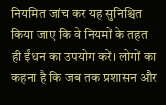नियमित जांच कर यह सुनिश्चित किया जाए कि वे नियमों के तहत ही ईंधन का उपयोग करें। लोगों का कहना है कि जब तक प्रशासन और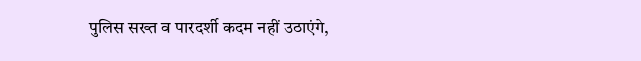पुलिस सख्त व पारदर्शी कदम नहीं उठाएंगे,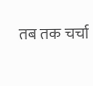तब तक चर्चा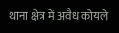थाना क्षेत्र में अवैध कोयले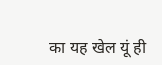का यह खेल यूं ही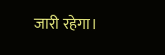जारी रहेगा।